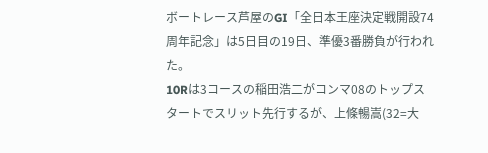ボートレース芦屋のGI「全日本王座決定戦開設74周年記念」は5日目の19日、準優3番勝負が行われた。
10Rは3コースの稲田浩二がコンマ08のトップスタートでスリット先行するが、上條暢嵩(32=大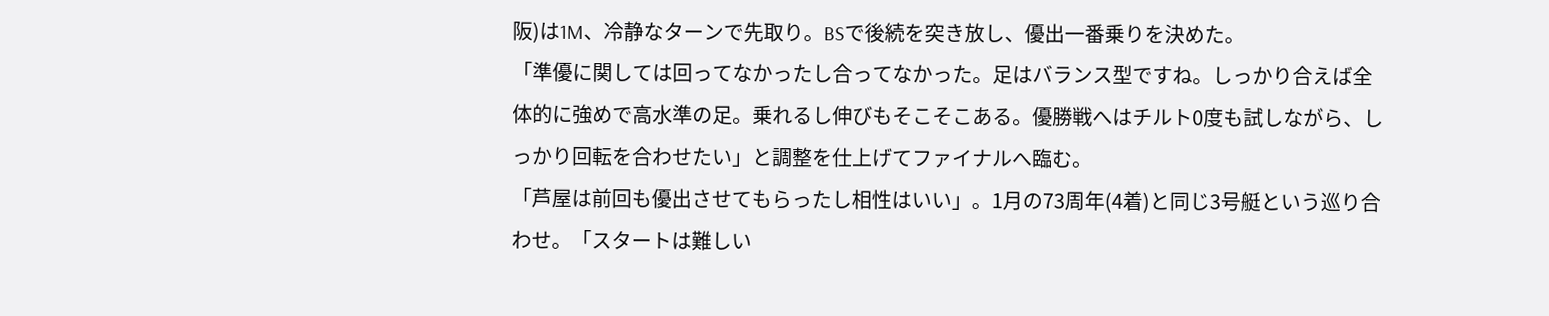阪)は1M、冷静なターンで先取り。BSで後続を突き放し、優出一番乗りを決めた。
「準優に関しては回ってなかったし合ってなかった。足はバランス型ですね。しっかり合えば全体的に強めで高水準の足。乗れるし伸びもそこそこある。優勝戦へはチルト0度も試しながら、しっかり回転を合わせたい」と調整を仕上げてファイナルへ臨む。
「芦屋は前回も優出させてもらったし相性はいい」。1月の73周年(4着)と同じ3号艇という巡り合わせ。「スタートは難しい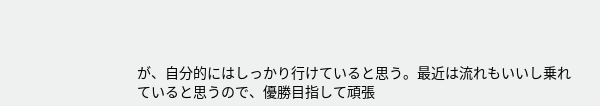が、自分的にはしっかり行けていると思う。最近は流れもいいし乗れていると思うので、優勝目指して頑張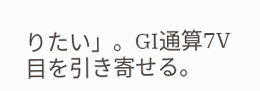りたい」。GI通算7V目を引き寄せる。